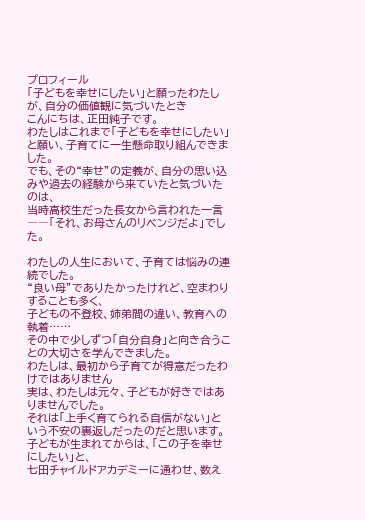プロフィール
「子どもを幸せにしたい」と願ったわたしが、自分の価値観に気づいたとき
こんにちは、正田純子です。
わたしはこれまで「子どもを幸せにしたい」と願い、子育てに一生懸命取り組んできました。
でも、その“幸せ”の定義が、自分の思い込みや過去の経験から来ていたと気づいたのは、
当時高校生だった長女から言われた一言――「それ、お母さんのリベンジだよ」でした。

わたしの人生において、子育ては悩みの連続でした。
“良い母”でありたかったけれど、空まわりすることも多く、
子どもの不登校、姉弟間の違い、教育への執着……
その中で少しずつ「自分自身」と向き合うことの大切さを学んできました。
わたしは、最初から子育てが得意だったわけではありません
実は、わたしは元々、子どもが好きではありませんでした。
それは「上手く育てられる自信がない」という不安の裏返しだったのだと思います。
子どもが生まれてからは、「この子を幸せにしたい」と、
七田チャイルドアカデミーに通わせ、数え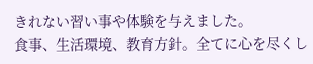きれない習い事や体験を与えました。
食事、生活環境、教育方針。全てに心を尽くし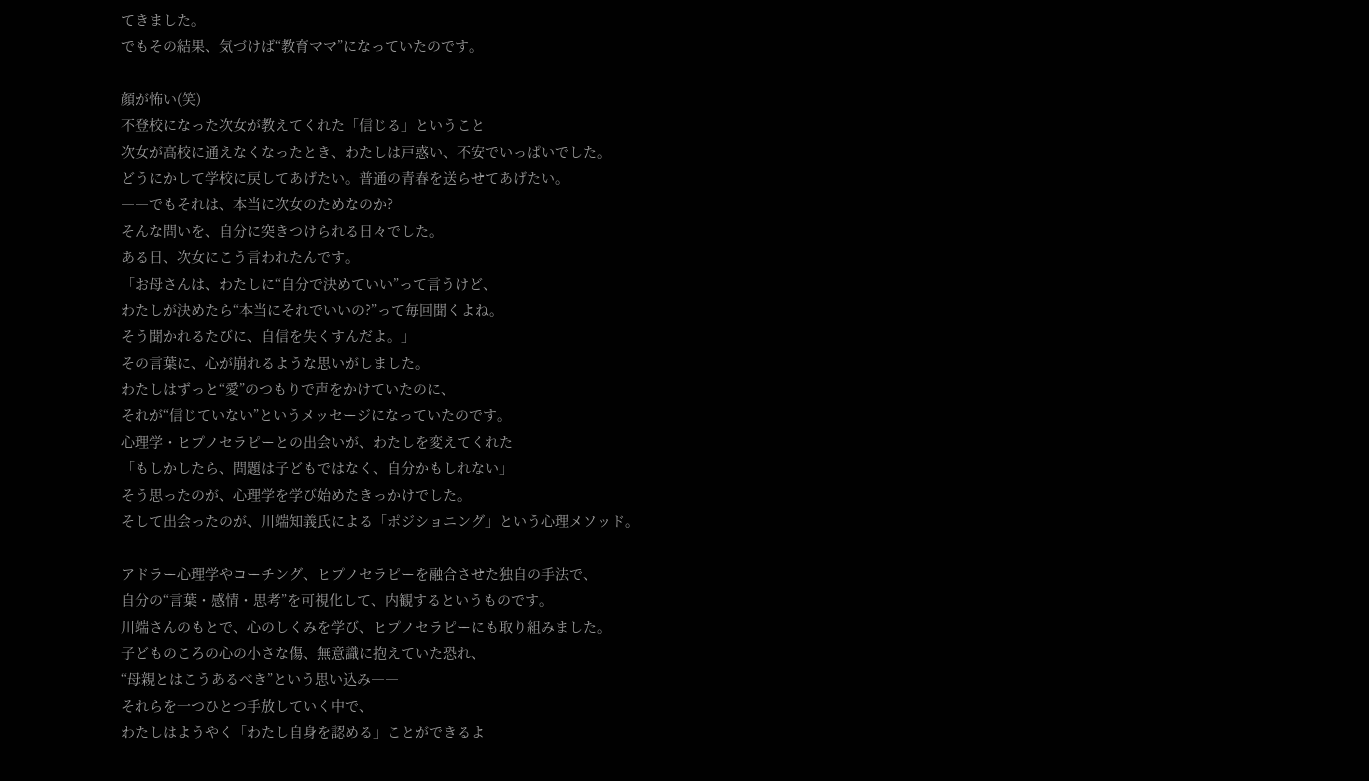てきました。
でもその結果、気づけば“教育ママ”になっていたのです。

顔が怖い(笑)
不登校になった次女が教えてくれた「信じる」ということ
次女が高校に通えなくなったとき、わたしは戸惑い、不安でいっぱいでした。
どうにかして学校に戻してあげたい。普通の青春を送らせてあげたい。
――でもそれは、本当に次女のためなのか?
そんな問いを、自分に突きつけられる日々でした。
ある日、次女にこう言われたんです。
「お母さんは、わたしに“自分で決めていい”って言うけど、
わたしが決めたら“本当にそれでいいの?”って毎回聞くよね。
そう聞かれるたびに、自信を失くすんだよ。」
その言葉に、心が崩れるような思いがしました。
わたしはずっと“愛”のつもりで声をかけていたのに、
それが“信じていない”というメッセージになっていたのです。
心理学・ヒプノセラピーとの出会いが、わたしを変えてくれた
「もしかしたら、問題は子どもではなく、自分かもしれない」
そう思ったのが、心理学を学び始めたきっかけでした。
そして出会ったのが、川端知義氏による「ポジショニング」という心理メソッド。

アドラー心理学やコーチング、ヒプノセラピーを融合させた独自の手法で、
自分の“言葉・感情・思考”を可視化して、内観するというものです。
川端さんのもとで、心のしくみを学び、ヒプノセラピーにも取り組みました。
子どものころの心の小さな傷、無意識に抱えていた恐れ、
“母親とはこうあるべき”という思い込み――
それらを一つひとつ手放していく中で、
わたしはようやく「わたし自身を認める」ことができるよ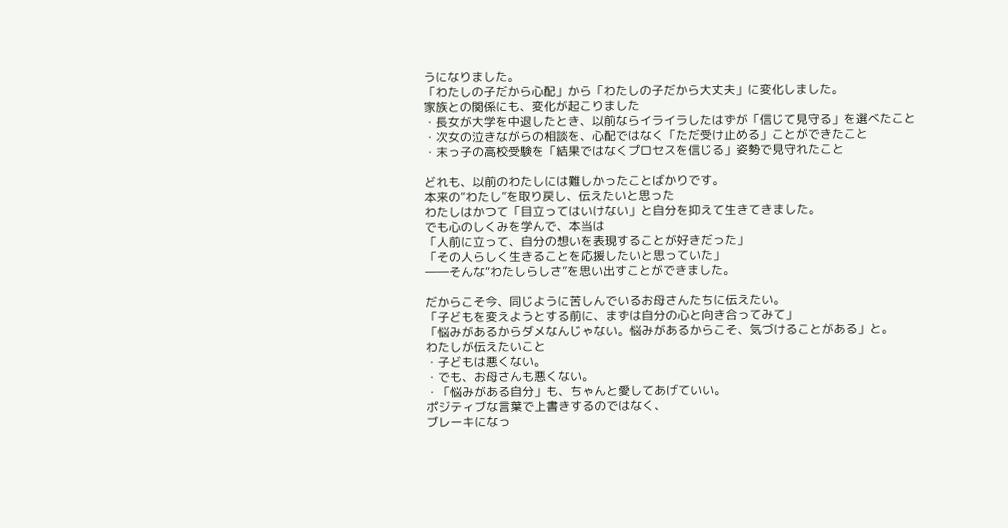うになりました。
「わたしの子だから心配」から「わたしの子だから大丈夫」に変化しました。
家族との関係にも、変化が起こりました
・長女が大学を中退したとき、以前ならイライラしたはずが「信じて見守る」を選べたこと
・次女の泣きながらの相談を、心配ではなく「ただ受け止める」ことができたこと
・末っ子の高校受験を「結果ではなくプロセスを信じる」姿勢で見守れたこと

どれも、以前のわたしには難しかったことばかりです。
本来の“わたし”を取り戻し、伝えたいと思った
わたしはかつて「目立ってはいけない」と自分を抑えて生きてきました。
でも心のしくみを学んで、本当は
「人前に立って、自分の想いを表現することが好きだった」
「その人らしく生きることを応援したいと思っていた」
――そんな“わたしらしさ”を思い出すことができました。

だからこそ今、同じように苦しんでいるお母さんたちに伝えたい。
「子どもを変えようとする前に、まずは自分の心と向き合ってみて」
「悩みがあるからダメなんじゃない。悩みがあるからこそ、気づけることがある」と。
わたしが伝えたいこと
・子どもは悪くない。
・でも、お母さんも悪くない。
・「悩みがある自分」も、ちゃんと愛してあげていい。
ポジティブな言葉で上書きするのではなく、
ブレーキになっ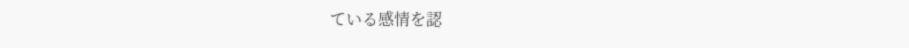ている感情を認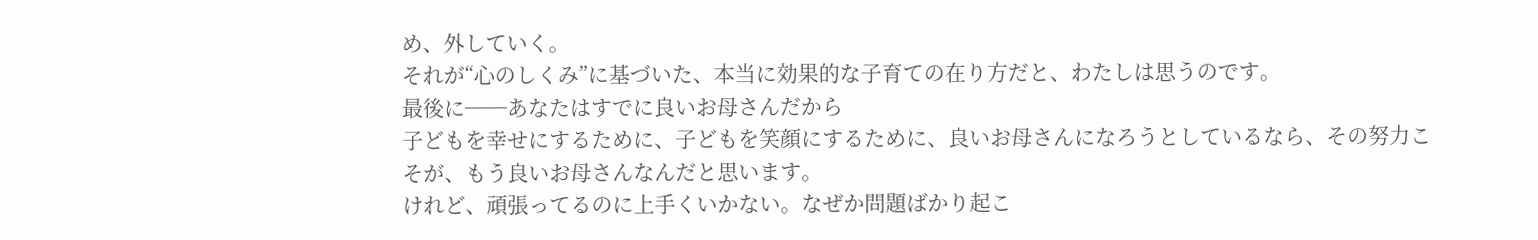め、外していく。
それが“心のしくみ”に基づいた、本当に効果的な子育ての在り方だと、わたしは思うのです。
最後に──あなたはすでに良いお母さんだから
子どもを幸せにするために、子どもを笑顔にするために、良いお母さんになろうとしているなら、その努力こそが、もう良いお母さんなんだと思います。
けれど、頑張ってるのに上手くいかない。なぜか問題ばかり起こ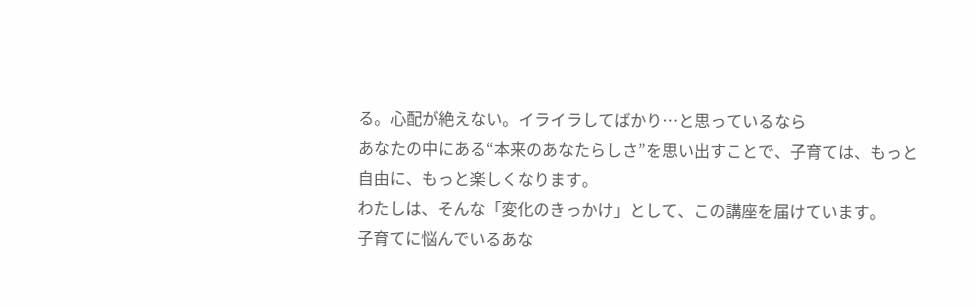る。心配が絶えない。イライラしてばかり…と思っているなら
あなたの中にある“本来のあなたらしさ”を思い出すことで、子育ては、もっと自由に、もっと楽しくなります。
わたしは、そんな「変化のきっかけ」として、この講座を届けています。
子育てに悩んでいるあな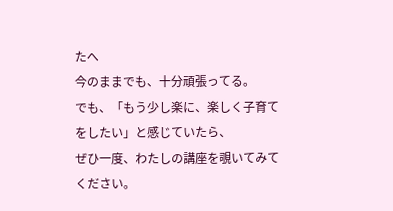たへ
今のままでも、十分頑張ってる。
でも、「もう少し楽に、楽しく子育てをしたい」と感じていたら、
ぜひ一度、わたしの講座を覗いてみてください。